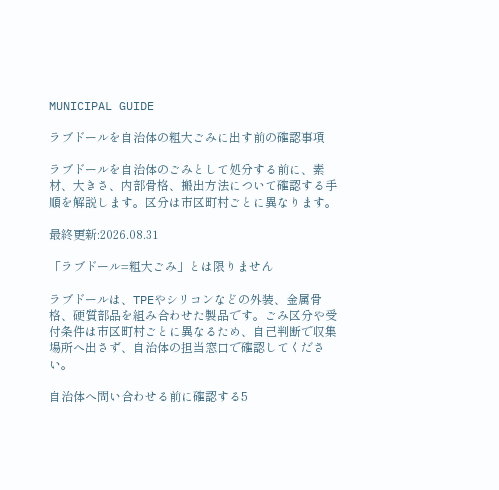MUNICIPAL GUIDE

ラブドールを自治体の粗大ごみに出す前の確認事項

ラブドールを自治体のごみとして処分する前に、素材、大きさ、内部骨格、搬出方法について確認する手順を解説します。区分は市区町村ごとに異なります。

最終更新:2026.08.31

「ラブドール=粗大ごみ」とは限りません

ラブドールは、TPEやシリコンなどの外装、金属骨格、硬質部品を組み合わせた製品です。ごみ区分や受付条件は市区町村ごとに異なるため、自己判断で収集場所へ出さず、自治体の担当窓口で確認してください。

自治体へ問い合わせる前に確認する5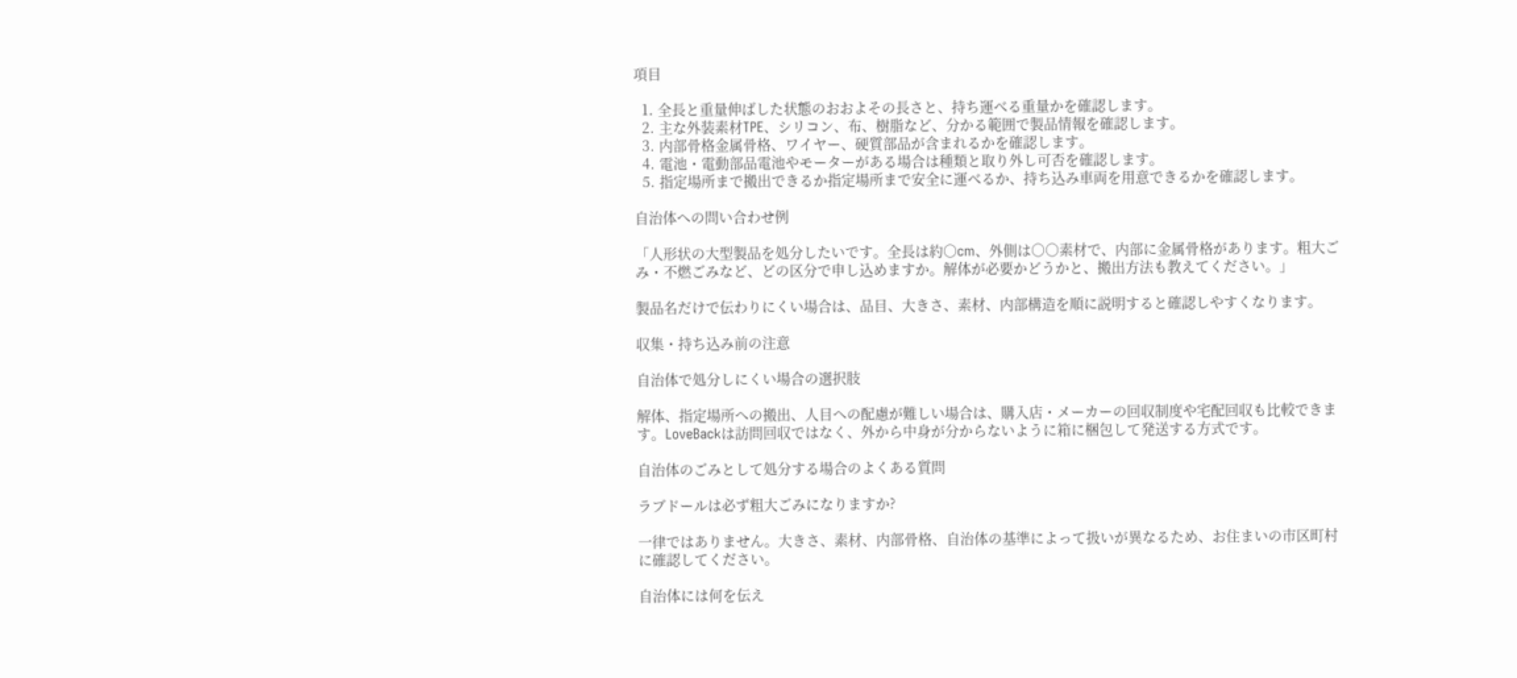項目

  1. 全長と重量伸ばした状態のおおよその長さと、持ち運べる重量かを確認します。
  2. 主な外装素材TPE、シリコン、布、樹脂など、分かる範囲で製品情報を確認します。
  3. 内部骨格金属骨格、ワイヤー、硬質部品が含まれるかを確認します。
  4. 電池・電動部品電池やモーターがある場合は種類と取り外し可否を確認します。
  5. 指定場所まで搬出できるか指定場所まで安全に運べるか、持ち込み車両を用意できるかを確認します。

自治体への問い合わせ例

「人形状の大型製品を処分したいです。全長は約○cm、外側は○○素材で、内部に金属骨格があります。粗大ごみ・不燃ごみなど、どの区分で申し込めますか。解体が必要かどうかと、搬出方法も教えてください。」

製品名だけで伝わりにくい場合は、品目、大きさ、素材、内部構造を順に説明すると確認しやすくなります。

収集・持ち込み前の注意

自治体で処分しにくい場合の選択肢

解体、指定場所への搬出、人目への配慮が難しい場合は、購入店・メーカーの回収制度や宅配回収も比較できます。LoveBackは訪問回収ではなく、外から中身が分からないように箱に梱包して発送する方式です。

自治体のごみとして処分する場合のよくある質問

ラブドールは必ず粗大ごみになりますか?

一律ではありません。大きさ、素材、内部骨格、自治体の基準によって扱いが異なるため、お住まいの市区町村に確認してください。

自治体には何を伝え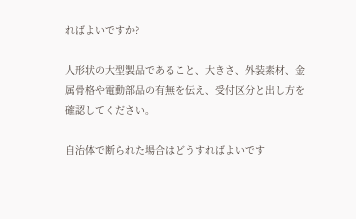ればよいですか?

人形状の大型製品であること、大きさ、外装素材、金属骨格や電動部品の有無を伝え、受付区分と出し方を確認してください。

自治体で断られた場合はどうすればよいです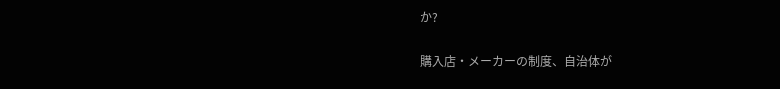か?

購入店・メーカーの制度、自治体が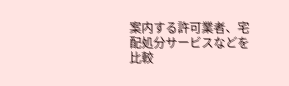案内する許可業者、宅配処分サービスなどを比較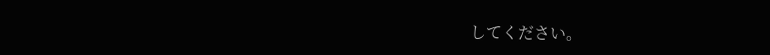してください。